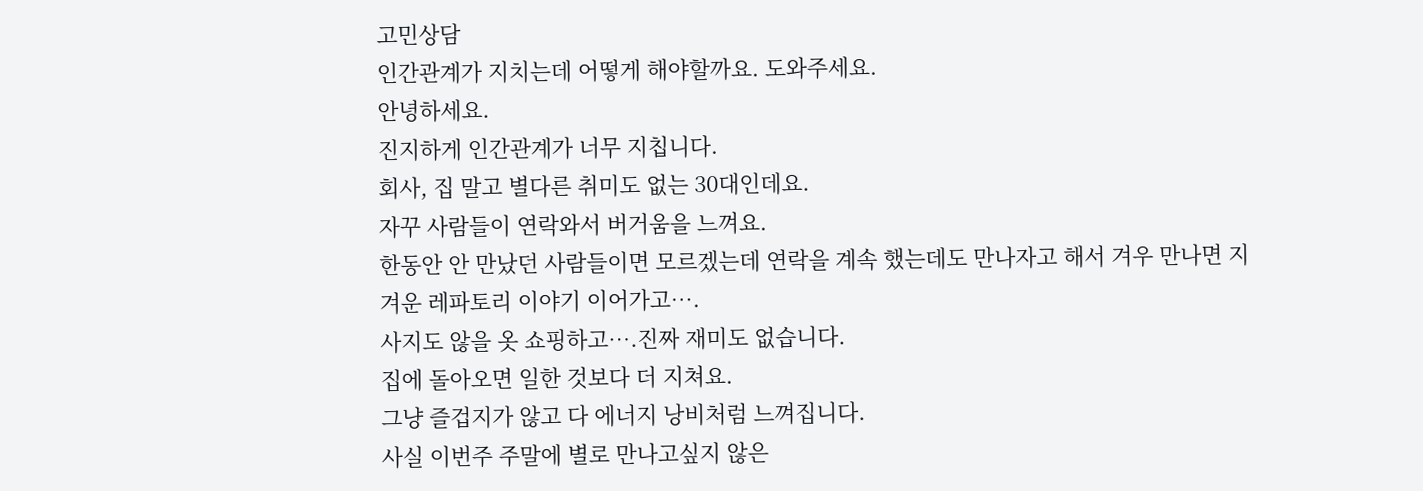고민상담
인간관계가 지치는데 어떻게 해야할까요. 도와주세요.
안녕하세요.
진지하게 인간관계가 너무 지칩니다.
회사, 집 말고 별다른 취미도 없는 30대인데요.
자꾸 사람들이 연락와서 버거움을 느껴요.
한동안 안 만났던 사람들이면 모르겠는데 연락을 계속 했는데도 만나자고 해서 겨우 만나면 지겨운 레파토리 이야기 이어가고….
사지도 않을 옷 쇼핑하고….진짜 재미도 없습니다.
집에 돌아오면 일한 것보다 더 지쳐요.
그냥 즐겁지가 않고 다 에너지 낭비처럼 느껴집니다.
사실 이번주 주말에 별로 만나고싶지 않은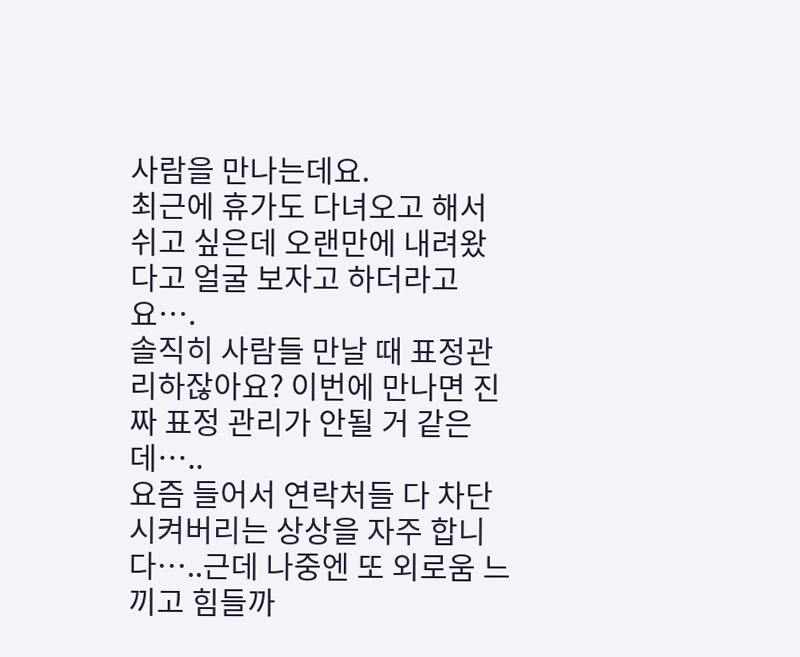사람을 만나는데요.
최근에 휴가도 다녀오고 해서 쉬고 싶은데 오랜만에 내려왔다고 얼굴 보자고 하더라고요….
솔직히 사람들 만날 때 표정관리하잖아요? 이번에 만나면 진짜 표정 관리가 안될 거 같은데…..
요즘 들어서 연락처들 다 차단시켜버리는 상상을 자주 합니다…..근데 나중엔 또 외로움 느끼고 힘들까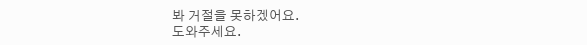봐 거절을 못하겠어요.
도와주세요.